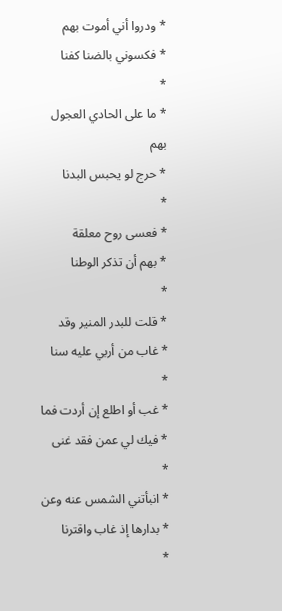* ودروا أني أموت بهم
* فكسوني بالضنا كفنا
*
* ما على الحادي العجول بهم
* حرج لو يحبس البدنا
*
* فعسى روح معلقة
* بهم أن تذكر الوطنا
*
* قلت للبدر المنير وقد
* غاب من أربي عليه سنا
*
* غب أو اطلع إن أردت فما
* فيك لي عمن فقد غنى
*
* انبأتني الشمس عنه وعن
* بدارها إذ غاب واقترنا
*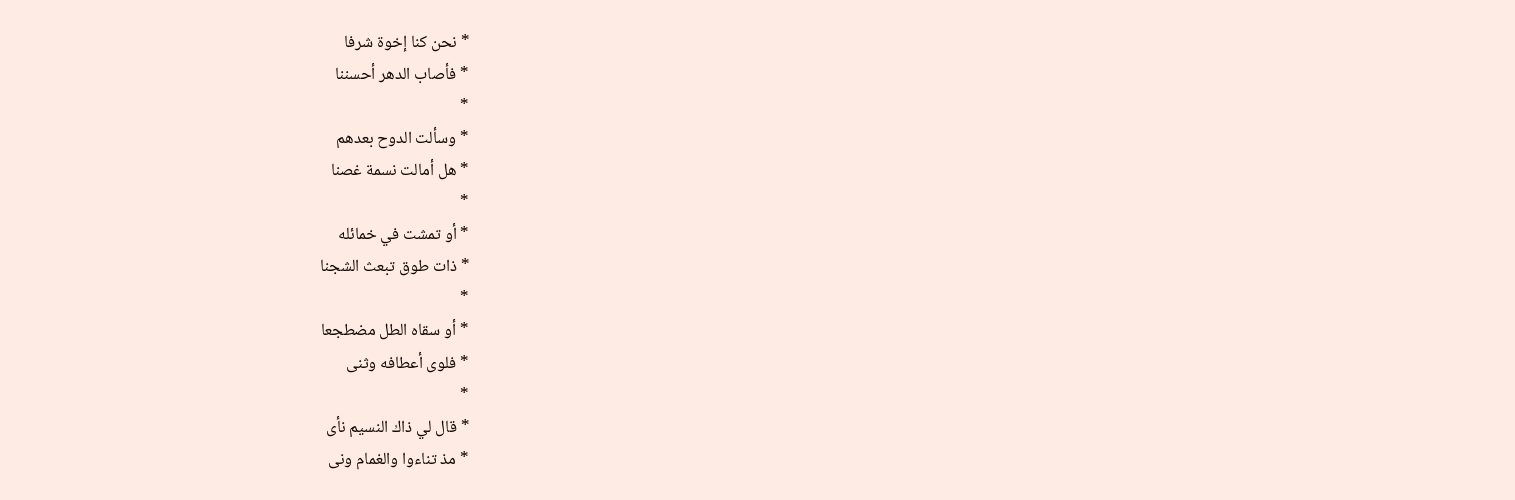* نحن كنا إخوة شرفا
* فأصاب الدهر أحسننا
*
* وسألت الدوح بعدهم
* هل أمالت نسمة غصنا
*
* أو تمشت في خمائله
* ذات طوق تبعث الشجنا
*
* أو سقاه الطل مضطجعا
* فلوى أعطافه وثنى
*
* قال لي ذاك النسيم نأى
* مذ تناءوا والغمام ونى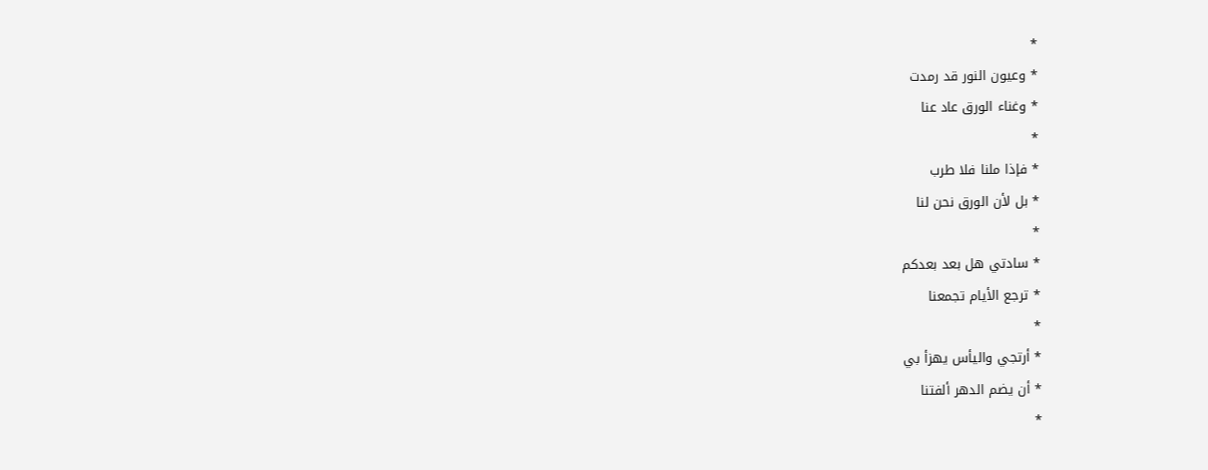*
* وعيون النور قد رمدت
* وغناء الورق عاد عنا
*
* فإذا ملنا فلا طرب
* بل لأن الورق نحن لنا
*
* سادتي هل بعد بعدكم
* ترجع الأيام تجمعنا
*
* أرتجي واليأس يهزأ بي
* أن يضم الدهر ألفتنا
*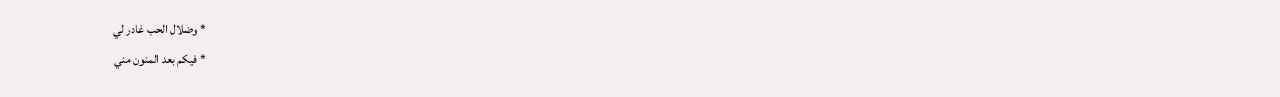* وضلال الحب غادر لي
* فيكم بعد المنون مني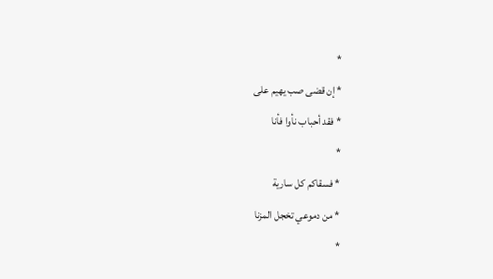*
* إن قضى صب يهيم على
* فقد أحباب نأوا فأنا
*
* فسقاكم كل سارية
* من دموعي تخجل المزنا
*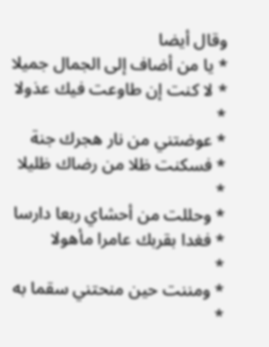وقال أيضا
* يا من أضاف إلى الجمال جميلا
* لا كنت إن طاوعت فيك عذولا
*
* عوضتني من نار هجرك جنة
* فسكنت ظلا من رضاك ظليلا
*
* وحللت من أحشاي ربعا دارسا
* فغدا بقربك عامرا مأهولا
*
* ومننت حين منحتني سقما به
*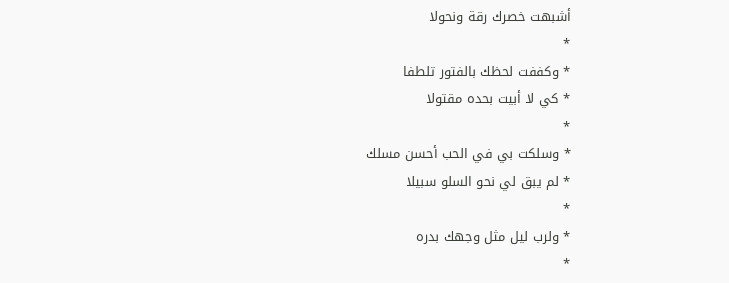أشبهت خصرك رقة ونحولا
*
* وكففت لحظك بالفتور تلطفا
* كي لا أبيت بحده مقتولا
*
* وسلكت بي في الحب أحسن مسلك
* لم يبق لي نحو السلو سبيلا
*
* ولرب ليل مثل وجهك بدره
*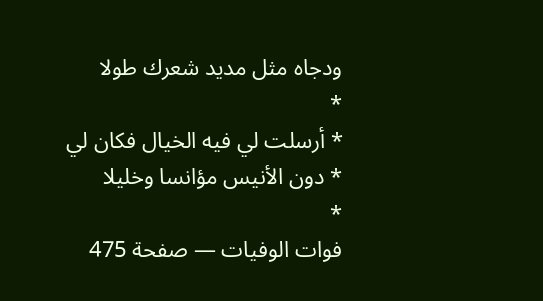ودجاه مثل مديد شعرك طولا
*
* أرسلت لي فيه الخيال فكان لي
* دون الأنيس مؤانسا وخليلا
*
فوات الوفيات — صفحة 475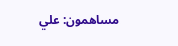مساهمون: علي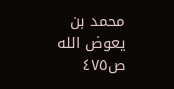محمد بن يعوض الله
ص٤٧٥